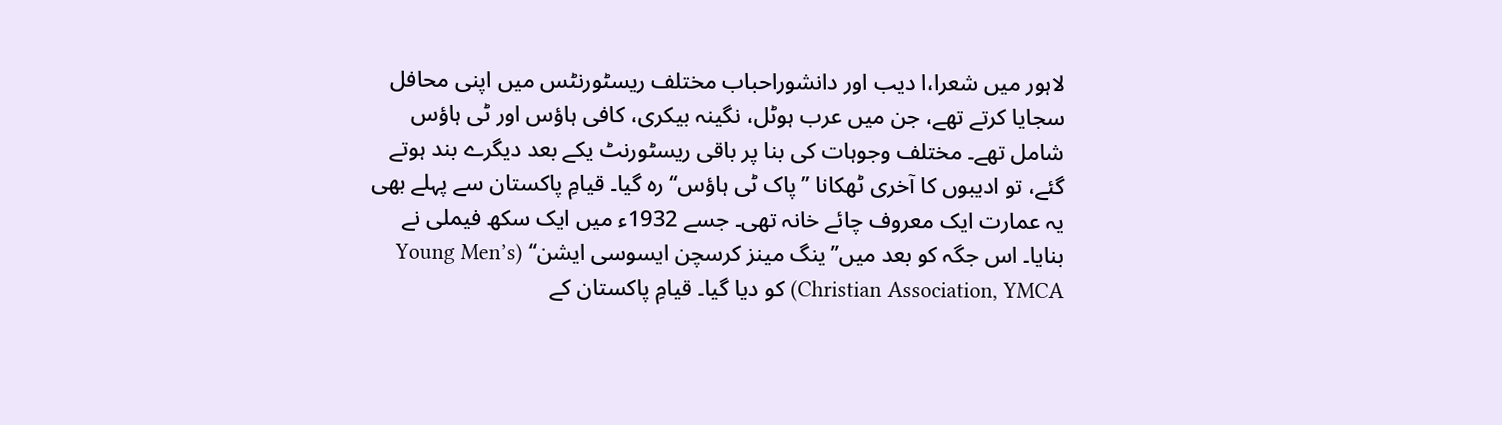لاہور میں شعرا،ا دیب اور دانشوراحباب مختلف ریسٹورنٹس میں اپنی محافل سجایا کرتے تھے، جن میں عرب ہوٹل، نگینہ بیکری، کافی ہاؤس اور ٹی ہاؤس شامل تھے۔ مختلف وجوہات کی بنا پر باقی ریسٹورنٹ یکے بعد دیگرے بند ہوتے گئے، تو ادیبوں کا آخری ٹھکانا ’’پاک ٹی ہاؤس‘‘ رہ گیا۔ قیامِ پاکستان سے پہلے بھی یہ عمارت ایک معروف چائے خانہ تھی۔ جسے 1932ء میں ایک سکھ فیملی نے بنایا۔ اس جگہ کو بعد میں’’ینگ مینز کرسچن ایسوسی ایشن‘‘ (Young Men’s Christian Association, YMCA) کو دیا گیا۔ قیامِ پاکستان کے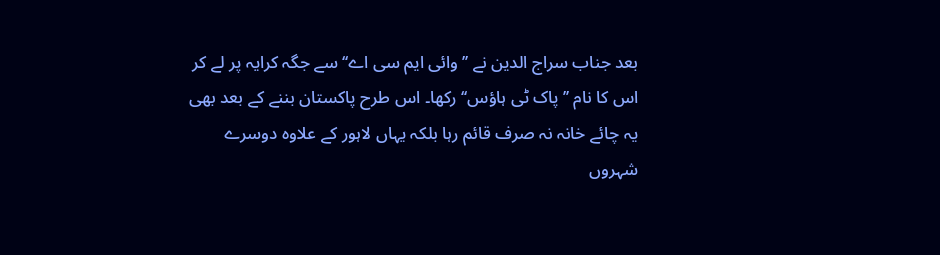بعد جناب سراج الدین نے ’’وائی ایم سی اے‘‘ سے جگہ کرایہ پر لے کر اس کا نام ’’پاک ٹی ہاؤس‘‘ رکھا۔ اس طرح پاکستان بننے کے بعد بھی یہ چائے خانہ نہ صرف قائم رہا بلکہ یہاں لاہور کے علاوہ دوسرے شہروں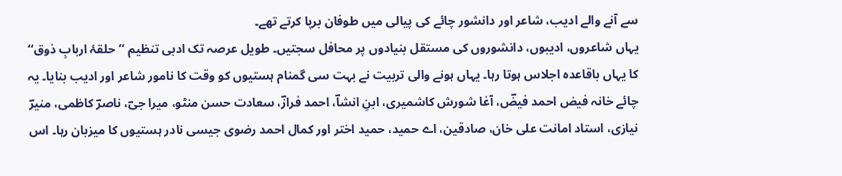سے آنے والے ادیب، شاعر اور دانشور چائے کی پیالی میں طوفان برپا کرتے تھے۔
یہاں شاعروں، ادیبوں، دانشوروں کی مستقل بنیادوں پر محافل سجتیں۔ طویل عرصہ تک ادبی تنظیم ’’حلقۂ اربابِ ذوق‘‘ کا یہاں باقاعدہ اجلاس ہوتا رہا۔ یہاں ہونے والی تربیت نے بہت سی گمنام ہستیوں کو وقت کا نامور شاعر اور ادیب بنایا۔ یہ چائے خانہ فیض احمد فیضؔ، آغا شورش کاشمیری، ابنِ انشاؔ، احمد فرازؔ، سعادت حسن منٹو، میرا جیؔ، ناصرؔ کاظمی، منیرؔ نیازی، استاد امانت علی خان، صادقین، اے حمید، حمید اختر اور کمال احمد رضوی جیسی نادر ہستیوں کا میزبان رہا۔ اس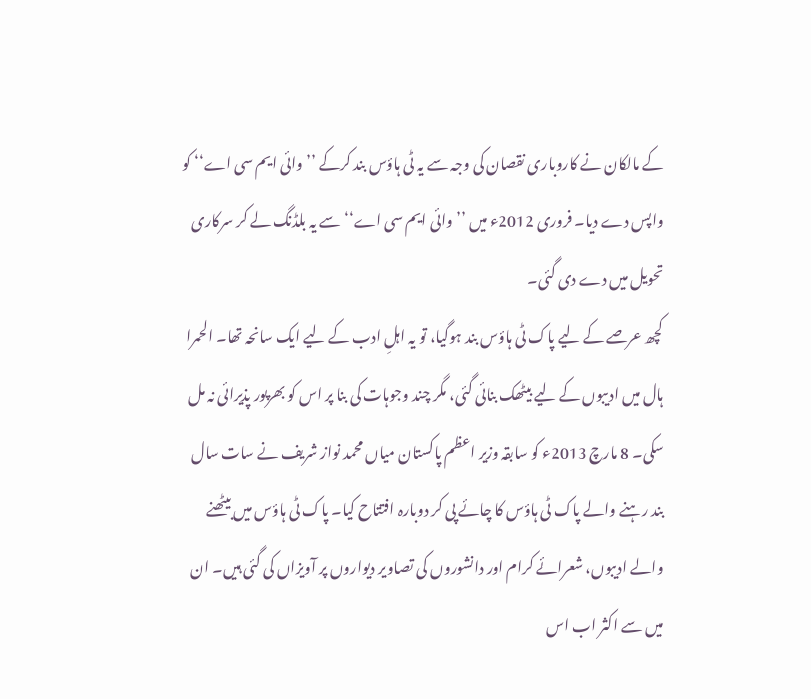کے مالکان نے کاروباری نقصان کی وجہ سے یہ ٹی ہاؤس بند کرکے ’’وائی ایم سی اے‘‘ کو واپس دے دیا۔ فروری 2012ء میں ’’وائی ایم سی اے‘‘ سے یہ بلڈنگ لے کر سرکاری تحویل میں دے دی گئی۔
کچھ عرصے کے لیے پاک ٹی ہاؤس بند ہوگیا، تو یہ اہلِ ادب کے لیے ایک سانحہ تھا۔ الحمرا ہال میں ادیبوں کے لیے بیٹھک بنائی گئی، مگر چند وجوہات کی بنا پر اس کو بھرپور پذیرائی نہ مل سکی۔ 8 مارچ 2013ء کو سابقہ وزیر اعظم پاکستان میاں محمد نواز شریف نے سات سال بند رہنے والے پاک ٹی ہاؤس کا چائے پی کر دوبارہ افتتاح کیا۔ پاک ٹی ہاؤس میں بیٹھنے والے ادیبوں، شعرائے کرام اور دانشوروں کی تصاویر دیواروں پر آویزاں کی گئی ہیں۔ ان میں سے اکثر اب اس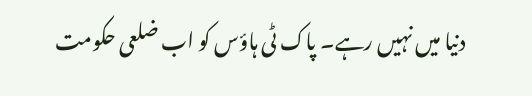دنیا میں نہیں رہے۔ پاک ٹی ہاؤس کو اب ضلعی حکومت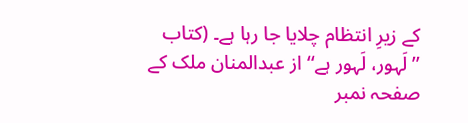کے زیرِ انتظام چلایا جا رہا ہے۔ (کتاب ’’لَہور، لَہور ہے‘‘ از عبدالمنان ملک کے صفحہ نمبر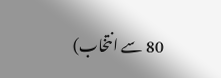80 سے انتخاب)